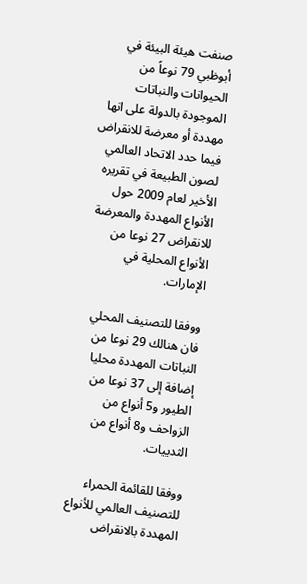صنفت هيئة البيئة في أبوظبي 79 نوعاً من الحيوانات والنباتات الموجودة بالدولة على انها مهددة أو معرضة للانقراض فيما حدد الاتحاد العالمي لصون الطبيعة في تقريره الأخير لعام 2009 حول الأنواع المهددة والمعرضة للانقراض 27 نوعا من الأنواع المحلية في الإمارات.

ووفقا للتصنيف المحلي فان هنالك 29 نوعا من النباتات المهددة محليا إضافة إلى 37 نوعا من الطيور و5 أنواع من الزواحف و8 أنواع من الثدييات.

ووفقا للقائمة الحمراء للتصنيف العالمي للأنواع المهددة بالانقراض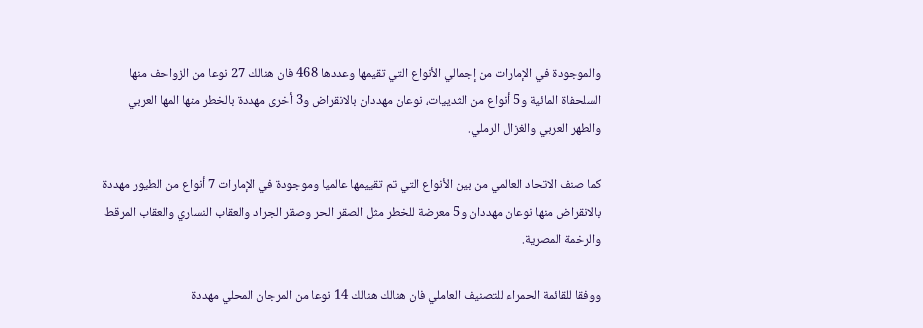والموجودة في الإمارات من إجمالي الأنواع التي تقيمها وعددها 468 فان هنالك 27 نوعا من الزواحف منها السلحفاة المائية و5 أنواع من الثدييات، نوعان مهددان بالانقراض و3 أخرى مهددة بالخطر منها المها العربي والطهر العربي والغزال الرملي.

كما صنف الاتحاد العالمي من بين الأنواع التي تم تقييمها عالميا وموجودة في الإمارات 7 أنواع من الطيور مهددة بالانقراض منها نوعان مهددان و5 معرضة للخطر مثل الصقر الحر وصقر الجراد والعقاب النساري والعقاب المرقط والرخمة المصرية.

ووفقا للقائمة الحمراء للتصنيف العاملي فان هنالك هنالك 14 نوعا من المرجان المحلي مهددة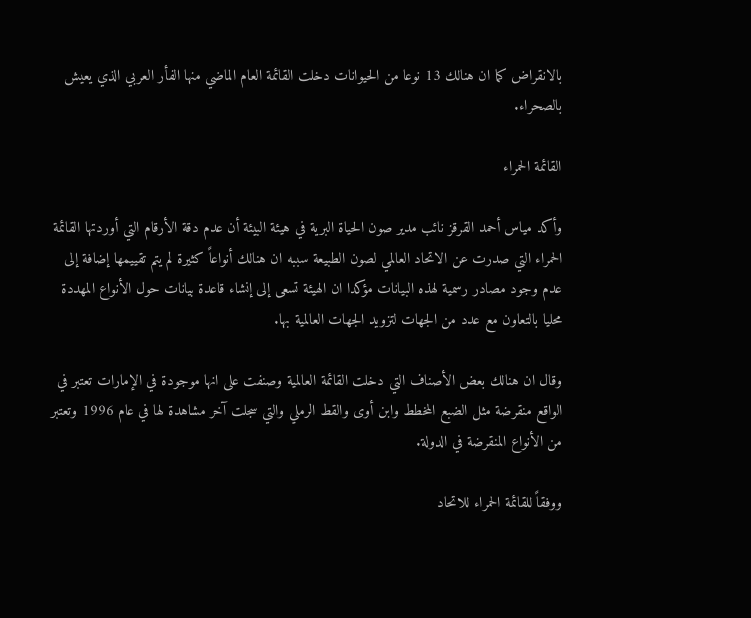بالانقراض كما ان هنالك 13 نوعا من الحيوانات دخلت القائمة العام الماضي منها الفأر العربي الذي يعيش بالصحراء.

القائمة الحمراء

وأكد مياس أحمد القرقز نائب مدير صون الحياة البرية في هيئة البيئة أن عدم دقة الأرقام التي أوردتها القائمة الحمراء التي صدرت عن الاتحاد العالمي لصون الطبيعة سببه ان هنالك أنواعاً كثيرة لم يتم تقييمها إضافة إلى عدم وجود مصادر رسمية لهذه البيانات مؤكدا ان الهيئة تسعى إلى إنشاء قاعدة بيانات حول الأنواع المهددة محليا بالتعاون مع عدد من الجهات لتزويد الجهات العالمية بها.

وقال ان هنالك بعض الأصناف التي دخلت القائمة العالمية وصنفت على انها موجودة في الإمارات تعتبر في الواقع منقرضة مثل الضبع المخطط وابن أوى والقط الرملي والتي سجلت آخر مشاهدة لها في عام 1996 وتعتبر من الأنواع المنقرضة في الدولة.

ووفقاً للقائمة الحمراء للاتحاد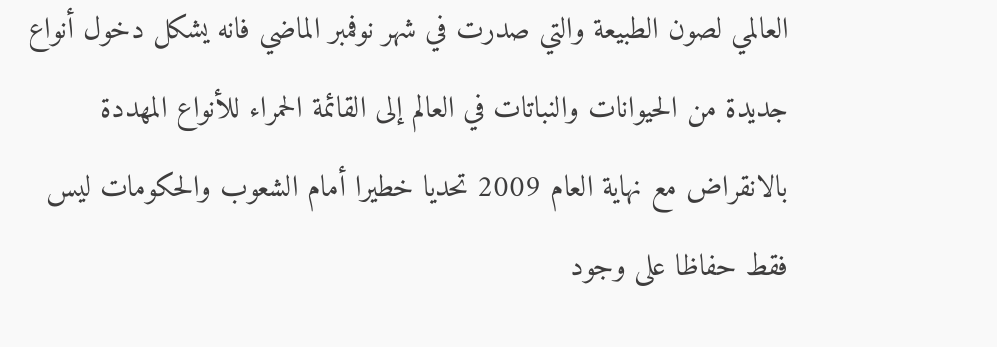العالمي لصون الطبيعة والتي صدرت في شهر نوفمبر الماضي فانه يشكل دخول أنواع جديدة من الحيوانات والنباتات في العالم إلى القائمة الحمراء للأنواع المهددة بالانقراض مع نهاية العام 2009 تحديا خطيرا أمام الشعوب والحكومات ليس فقط حفاظا على وجود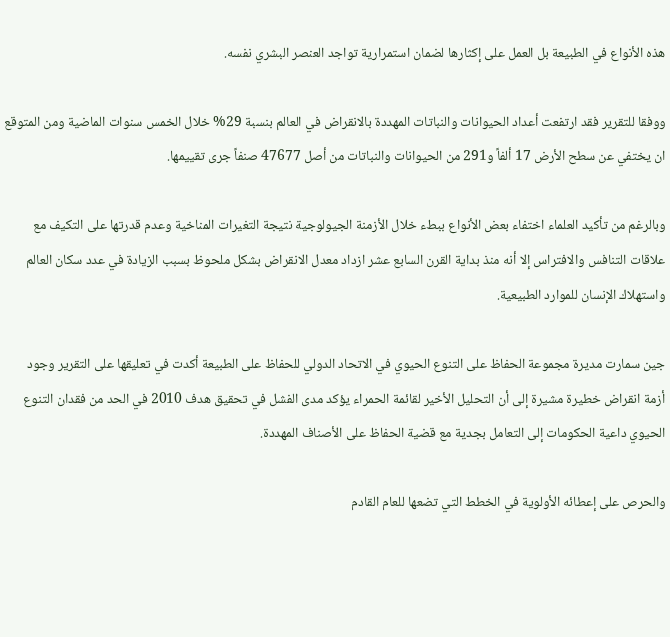هذه الأنواع في الطبيعة بل العمل على إكثارها لضمان استمرارية تواجد العنصر البشري نفسه.

ووفقا للتقرير فقد ارتفعت أعداد الحيوانات والنباتات المهددة بالانقراض في العالم بنسبة 29% خلال الخمس سنوات الماضية ومن المتوقع ان يختفي عن سطح الأرض 17 ألفاً و291 من الحيوانات والنباتات من أصل 47677 صنفاً جرى تقييمها.

وبالرغم من تأكيد العلماء اختفاء بعض الأنواع ببطء خلال الأزمنة الجيولوجية نتيجة التغيرات المناخية وعدم قدرتها على التكيف مع علاقات التنافس والافتراس إلا أنه منذ بداية القرن السابع عشر ازداد معدل الانقراض بشكل ملحوظ بسبب الزيادة في عدد سكان العالم واستهلاك الإنسان للموارد الطبيعية.

جين سمارت مديرة مجموعة الحفاظ على التنوع الحيوي في الاتحاد الدولي للحفاظ على الطبيعة أكدت في تعليقها على التقرير وجود أزمة انقراض خطيرة مشيرة إلى أن التحليل الأخير لقائمة الحمراء يؤكد مدى الفشل في تحقيق هدف 2010 في الحد من فقدان التنوع الحيوي داعية الحكومات إلى التعامل بجدية مع قضية الحفاظ على الأصناف المهددة.

والحرص على إعطائه الأولوية في الخطط التي تضعها للعام القادم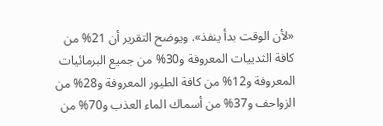«لأن الوقت بدأ ينفذ». ويوضح التقرير أن 21% من كافة الثدييات المعروفة و30% من جميع البرمائيات المعروفة و12% من كافة الطيور المعروفة و28% من الزواحف و37% من أسماك الماء العذب و70% من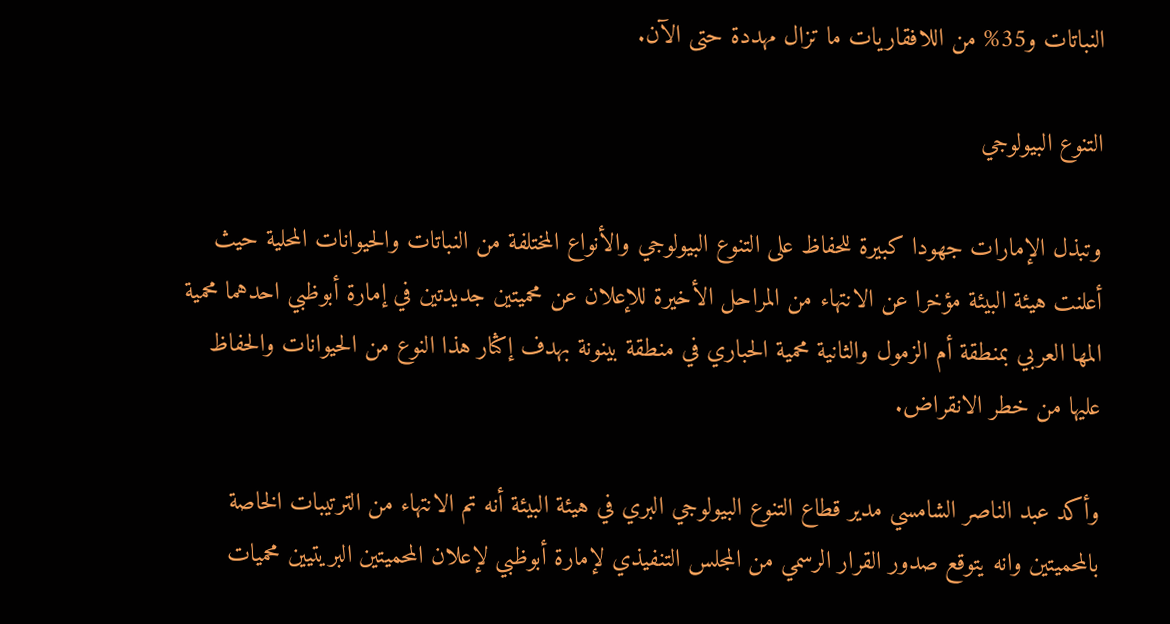النباتات و35% من اللافقاريات ما تزال مهددة حتى الآن.

التنوع البيولوجي

وتبذل الإمارات جهودا كبيرة للحفاظ على التنوع البيولوجي والأنواع المختلفة من النباتات والحيوانات المحلية حيث أعلنت هيئة البيئة مؤخرا عن الانتهاء من المراحل الأخيرة للإعلان عن محميتين جديدتين في إمارة أبوظبي احدهما محمية المها العربي بمنطقة أم الزمول والثانية محمية الحباري في منطقة بينونة بهدف إكثار هذا النوع من الحيوانات والحفاظ عليها من خطر الانقراض.

وأكد عبد الناصر الشامسي مدير قطاع التنوع البيولوجي البري في هيئة البيئة أنه تم الانتهاء من الترتيبات الخاصة بالمحميتين وانه يتوقع صدور القرار الرسمي من المجلس التنفيذي لإمارة أبوظبي لإعلان المحميتين البريتيين محميات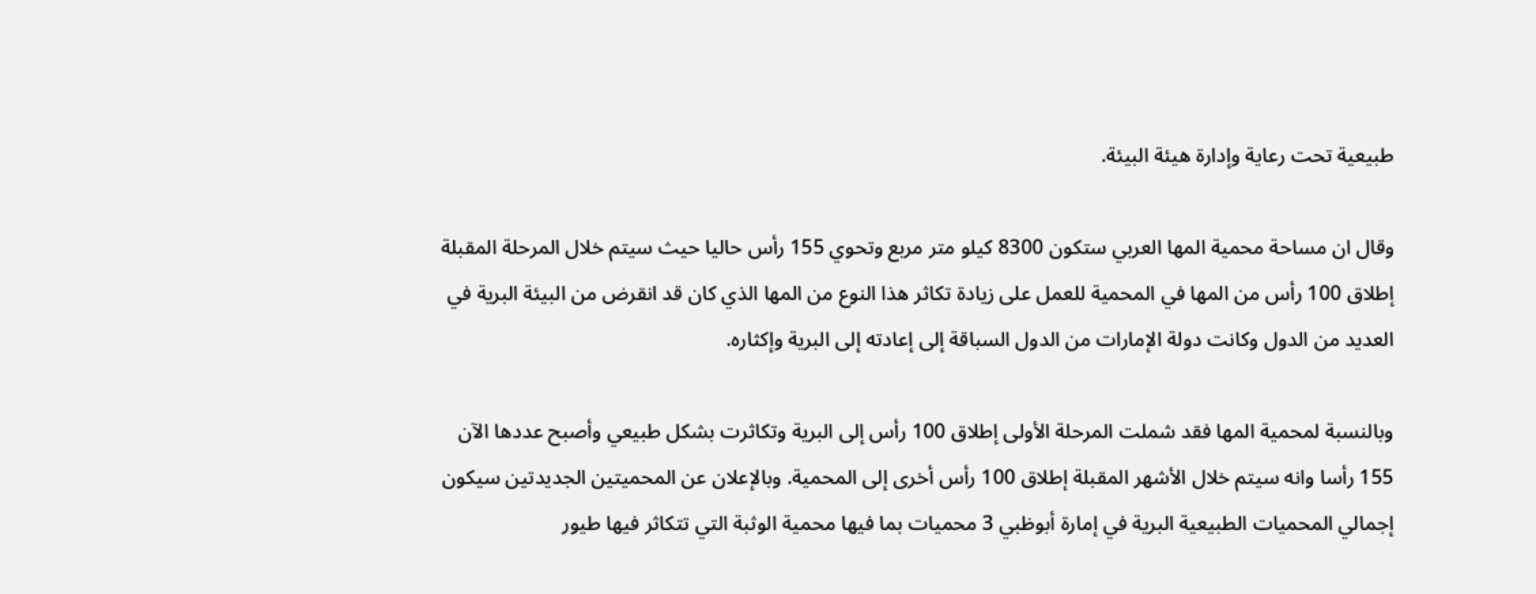طبيعية تحت رعاية وإدارة هيئة البيئة.

وقال ان مساحة محمية المها العربي ستكون 8300 كيلو متر مربع وتحوي 155 رأس حاليا حيث سيتم خلال المرحلة المقبلة إطلاق 100 رأس من المها في المحمية للعمل على زيادة تكاثر هذا النوع من المها الذي كان قد انقرض من البيئة البرية في العديد من الدول وكانت دولة الإمارات من الدول السباقة إلى إعادته إلى البرية وإكثاره.

وبالنسبة لمحمية المها فقد شملت المرحلة الأولى إطلاق 100 رأس إلى البرية وتكاثرت بشكل طبيعي وأصبح عددها الآن 155 رأسا وانه سيتم خلال الأشهر المقبلة إطلاق 100 رأس أخرى إلى المحمية. وبالإعلان عن المحميتين الجديدتين سيكون إجمالي المحميات الطبيعية البرية في إمارة أبوظبي 3 محميات بما فيها محمية الوثبة التي تتكاثر فيها طيور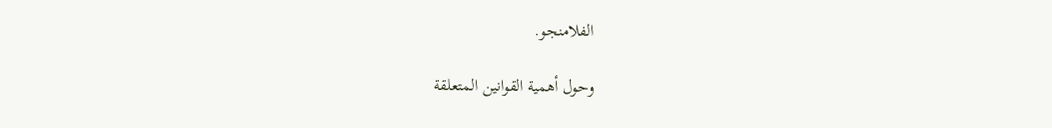الفلامنجو.

وحول أهمية القوانين المتعلقة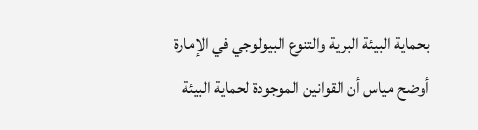بحماية البيئة البرية والتنوع البيولوجي في الإمارة أوضح مياس أن القوانين الموجودة لحماية البيئة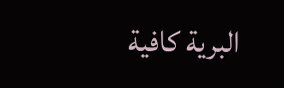البرية كافية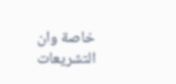خاصة وان التشريعات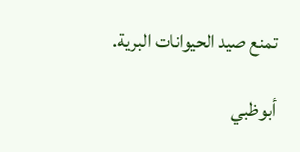تمنع صيد الحيوانات البرية.

أبوظبي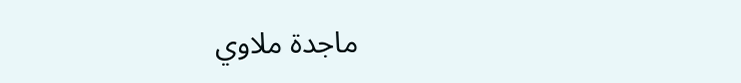ماجدة ملاوي